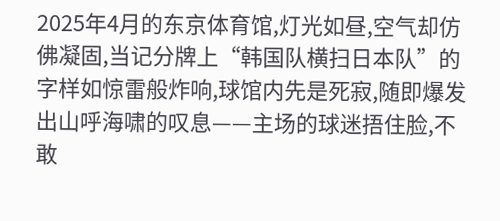2025年4月的东京体育馆,灯光如昼,空气却仿佛凝固,当记分牌上“韩国队横扫日本队”的字样如惊雷般炸响,球馆内先是死寂,随即爆发出山呼海啸的叹息——主场的球迷捂住脸,不敢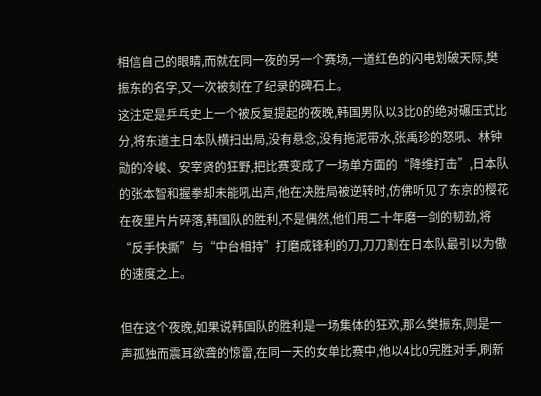相信自己的眼睛,而就在同一夜的另一个赛场,一道红色的闪电划破天际,樊振东的名字,又一次被刻在了纪录的碑石上。
这注定是乒乓史上一个被反复提起的夜晚,韩国男队以3比0的绝对碾压式比分,将东道主日本队横扫出局,没有悬念,没有拖泥带水,张禹珍的怒吼、林钟勋的冷峻、安宰贤的狂野,把比赛变成了一场单方面的“降维打击”,日本队的张本智和握拳却未能吼出声,他在决胜局被逆转时,仿佛听见了东京的樱花在夜里片片碎落,韩国队的胜利,不是偶然,他们用二十年磨一剑的韧劲,将“反手快撕”与“中台相持”打磨成锋利的刀,刀刀割在日本队最引以为傲的速度之上。

但在这个夜晚,如果说韩国队的胜利是一场集体的狂欢,那么樊振东,则是一声孤独而震耳欲聋的惊雷,在同一天的女单比赛中,他以4比0完胜对手,刷新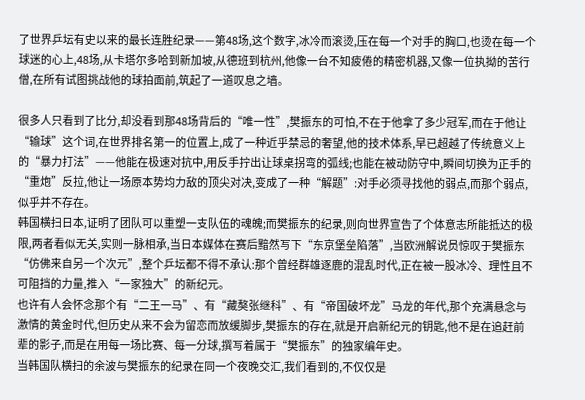了世界乒坛有史以来的最长连胜纪录——第48场,这个数字,冰冷而滚烫,压在每一个对手的胸口,也烫在每一个球迷的心上,48场,从卡塔尔多哈到新加坡,从德班到杭州,他像一台不知疲倦的精密机器,又像一位执拗的苦行僧,在所有试图挑战他的球拍面前,筑起了一道叹息之墙。

很多人只看到了比分,却没看到那48场背后的“唯一性”,樊振东的可怕,不在于他拿了多少冠军,而在于他让“输球”这个词,在世界排名第一的位置上,成了一种近乎禁忌的奢望,他的技术体系,早已超越了传统意义上的“暴力打法”——他能在极速对抗中,用反手拧出让球桌拐弯的弧线;也能在被动防守中,瞬间切换为正手的“重炮”反拉,他让一场原本势均力敌的顶尖对决,变成了一种“解题”:对手必须寻找他的弱点,而那个弱点,似乎并不存在。
韩国横扫日本,证明了团队可以重塑一支队伍的魂魄;而樊振东的纪录,则向世界宣告了个体意志所能抵达的极限,两者看似无关,实则一脉相承,当日本媒体在赛后黯然写下“东京堡垒陷落”,当欧洲解说员惊叹于樊振东“仿佛来自另一个次元”,整个乒坛都不得不承认:那个曾经群雄逐鹿的混乱时代,正在被一股冰冷、理性且不可阻挡的力量,推入“一家独大”的新纪元。
也许有人会怀念那个有“二王一马”、有“藏獒张继科”、有“帝国破坏龙”马龙的年代,那个充满悬念与激情的黄金时代,但历史从来不会为留恋而放缓脚步,樊振东的存在,就是开启新纪元的钥匙,他不是在追赶前辈的影子,而是在用每一场比赛、每一分球,撰写着属于“樊振东”的独家编年史。
当韩国队横扫的余波与樊振东的纪录在同一个夜晚交汇,我们看到的,不仅仅是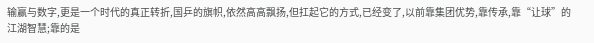输赢与数字,更是一个时代的真正转折,国乒的旗帜,依然高高飘扬,但扛起它的方式,已经变了,以前靠集团优势,靠传承,靠“让球”的江湖智慧;靠的是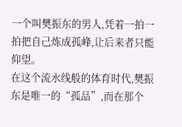一个叫樊振东的男人,凭着一拍一拍把自己炼成孤峰,让后来者只能仰望。
在这个流水线般的体育时代,樊振东是唯一的“孤品”,而在那个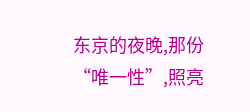东京的夜晚,那份“唯一性”,照亮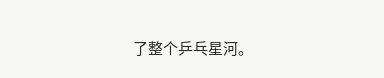了整个乒乓星河。